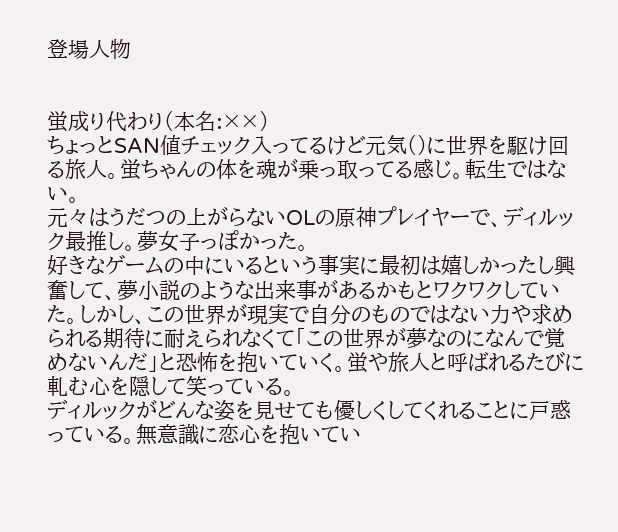登場人物


蛍成り代わり(本名:××)
ちょっとSAN値チェック入ってるけど元気()に世界を駆け回る旅人。蛍ちゃんの体を魂が乗っ取ってる感じ。転生ではない。
元々はうだつの上がらないOLの原神プレイヤーで、ディルック最推し。夢女子っぽかった。
好きなゲームの中にいるという事実に最初は嬉しかったし興奮して、夢小説のような出来事があるかもとワクワクしていた。しかし、この世界が現実で自分のものではない力や求められる期待に耐えられなくて「この世界が夢なのになんで覚めないんだ」と恐怖を抱いていく。蛍や旅人と呼ばれるたびに軋む心を隠して笑っている。
ディルックがどんな姿を見せても優しくしてくれることに戸惑っている。無意識に恋心を抱いてい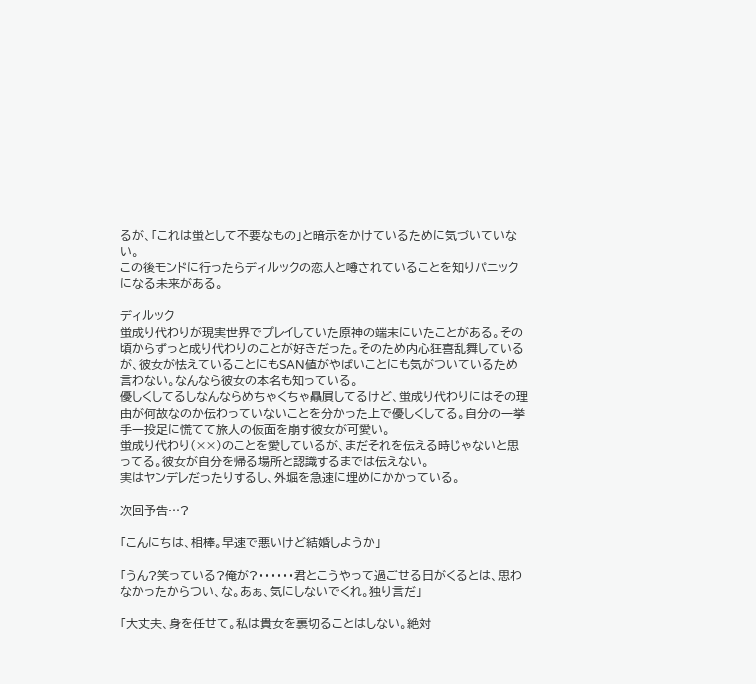るが、「これは蛍として不要なもの」と暗示をかけているために気づいていない。
この後モンドに行ったらディルックの恋人と噂されていることを知りパニックになる未来がある。

ディルック
蛍成り代わりが現実世界でプレイしていた原神の端末にいたことがある。その頃からずっと成り代わりのことが好きだった。そのため内心狂喜乱舞しているが、彼女が怯えていることにもSAN値がやばいことにも気がついているため言わない。なんなら彼女の本名も知っている。
優しくしてるしなんならめちゃくちゃ贔屓してるけど、蛍成り代わりにはその理由が何故なのか伝わっていないことを分かった上で優しくしてる。自分の一挙手一投足に慌てて旅人の仮面を崩す彼女が可愛い。
蛍成り代わり(××)のことを愛しているが、まだそれを伝える時じゃないと思ってる。彼女が自分を帰る場所と認識するまでは伝えない。
実はヤンデレだったりするし、外堀を急速に埋めにかかっている。

次回予告…?

「こんにちは、相棒。早速で悪いけど結婚しようか」

「うん?笑っている?俺が?・・・・・・君とこうやって過ごせる日がくるとは、思わなかったからつい、な。あぁ、気にしないでくれ。独り言だ」

「大丈夫、身を任せて。私は貴女を裏切ることはしない。絶対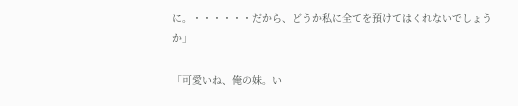に。・・・・・・だから、どうか私に全てを預けてはくれないでしょうか」

「可愛いね、俺の妹。い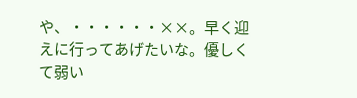や、・・・・・・××。早く迎えに行ってあげたいな。優しくて弱い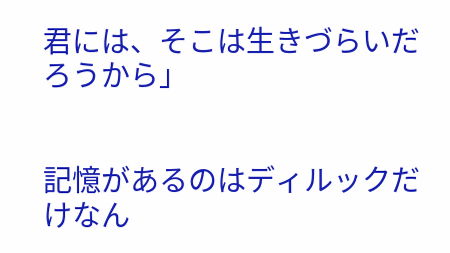君には、そこは生きづらいだろうから」


記憶があるのはディルックだけなん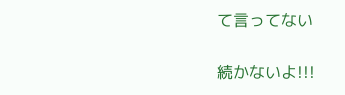て言ってない

続かないよ!!!